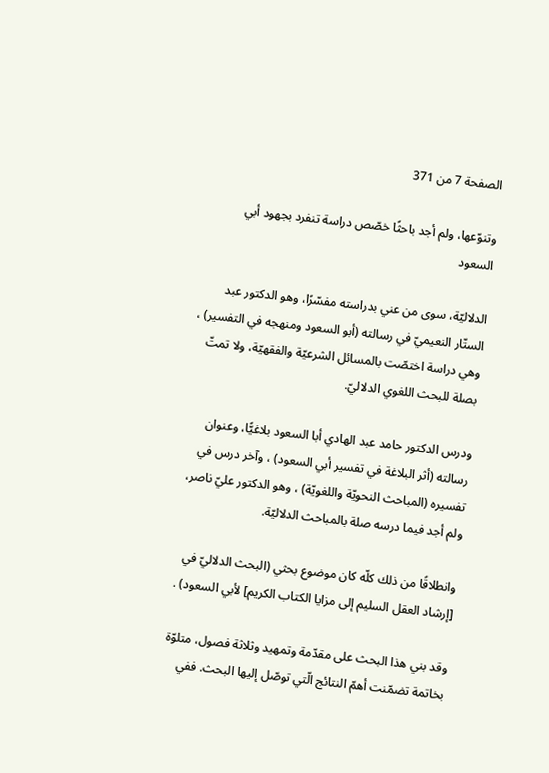الصفحة 7 من 371

وتنوّعها، ولم أجد باحثًا خصّص دراسة تنفرد بجهود أبي السعود

الدلاليّة، سوى من عني بدراسته مفسّرًا، وهو الدكتور عبد الستّار النعيميّ في رسالته (أبو السعود ومنهجه في التفسير) ، وهي دراسة اختصّت بالمسائل الشرعيّة والفقهيّة، ولا تمتّ بصلة للبحث اللغوي الدلاليّ.

ودرس الدكتور حامد عبد الهادي أبا السعود بلاغيًّا، وعنوان رسالته (أثر البلاغة في تفسير أبي السعود) ، وآخر درس في تفسيره (المباحث النحويّة واللغويّة) ، وهو الدكتور عليّ ناصر، ولم أجد فيما درسه صلة بالمباحث الدلاليّة.

وانطلاقًا من ذلك كلّه كان موضوع بحثي (البحث الدلاليّ في [إرشاد العقل السليم إلى مزايا الكتاب الكريم] لأبي السعود) .

وقد بني هذا البحث على مقدّمة وتمهيد وثلاثة فصول، متلوّة بخاتمة تضمّنت أهمّ النتائج الّتي توصّل إليها البحث. ففي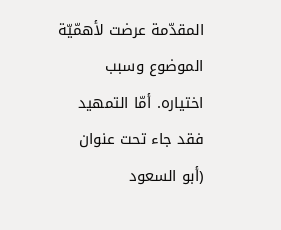المقدّمة عرضت لأهمّيّة الموضوع وسبب اختياره. أمّا التمهيد فقد جاء تحت عنوان (أبو السعود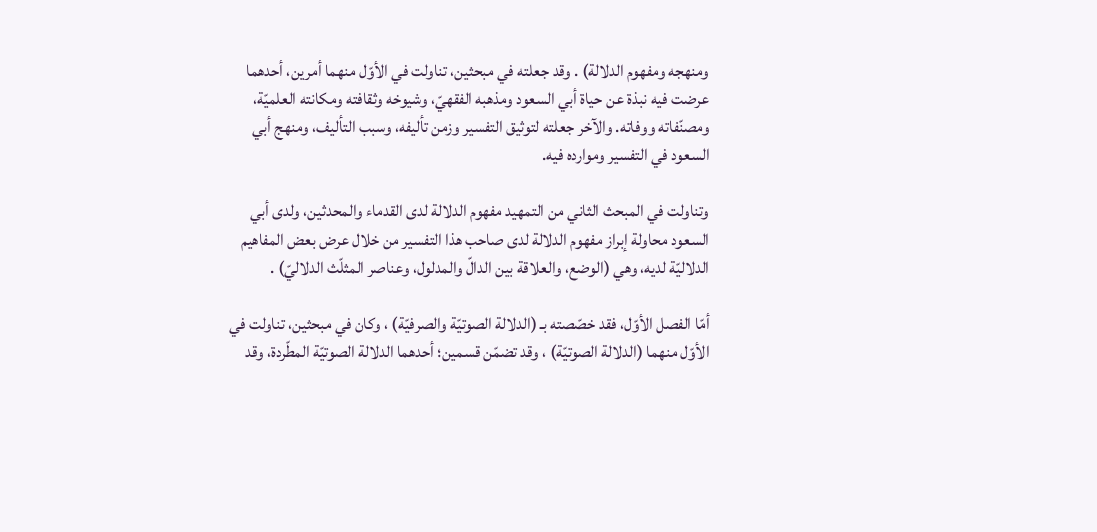ومنهجه ومفهوم الدلالة) . وقد جعلته في مبحثين، تناولت في الأوّل منهما أمرين، أحدهما عرضت فيه نبذة عن حياة أبي السعود ومذهبه الفقهيّ، وشيوخه وثقافته ومكانته العلميّة، ومصنّفاته ووفاته. والآخر جعلته لتوثيق التفسير وزمن تأليفه، وسبب التأليف، ومنهج أبي السعود في التفسير وموارده فيه.

وتناولت في المبحث الثاني من التمهيد مفهوم الدلالة لدى القدماء والمحدثين، ولدى أبي السعود محاولة إبراز مفهوم الدلالة لدى صاحب هذا التفسير من خلال عرض بعض المفاهيم الدلاليّة لديه، وهي (الوضع، والعلاقة بين الدالّ والمدلول، وعناصر المثلّث الدلاليّ) .

أمّا الفصل الأوّل، فقد خصّصته بـ (الدلالة الصوتيّة والصرفيّة) ، وكان في مبحثين، تناولت في الأوّل منهما (الدلالة الصوتيّة) ، وقد تضمّن قسمين؛ أحدهما الدلالة الصوتيّة المطّردة، وقد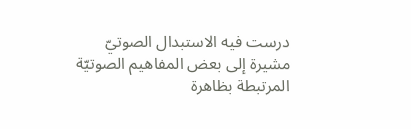درست فيه الاستبدال الصوتيّ مشيرة إلى بعض المفاهيم الصوتيّة المرتبطة بظاهرة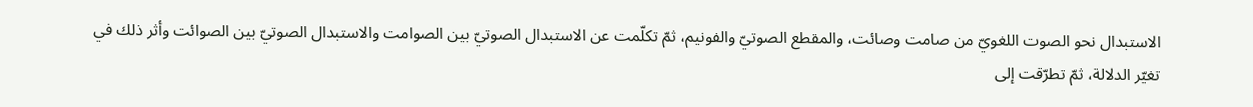الاستبدال نحو الصوت اللغويّ من صامت وصائت، والمقطع الصوتيّ والفونيم، ثمّ تكلّمت عن الاستبدال الصوتيّ بين الصوامت والاستبدال الصوتيّ بين الصوائت وأثر ذلك في تغيّر الدلالة، ثمّ تطرّقت إلى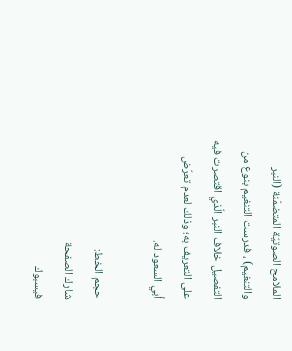الملامح الصوتيّة المتضمّنة (النبر والتنغيم) ، فدرست التنغيم بنوع من التفصيل خلاف النبر الّذي اقتصرت فيه على التعريف به؛ وذلك لعدم تعرّض أبي السعود له.

حجم الخط:
شارك الصفحة
فيسبوك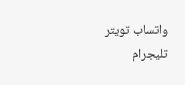واتساب تويتر تليجرام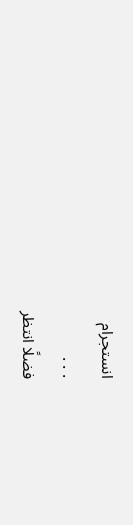انستجرام
. . .
فضلًا انتظر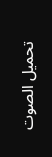تحميل الصوت